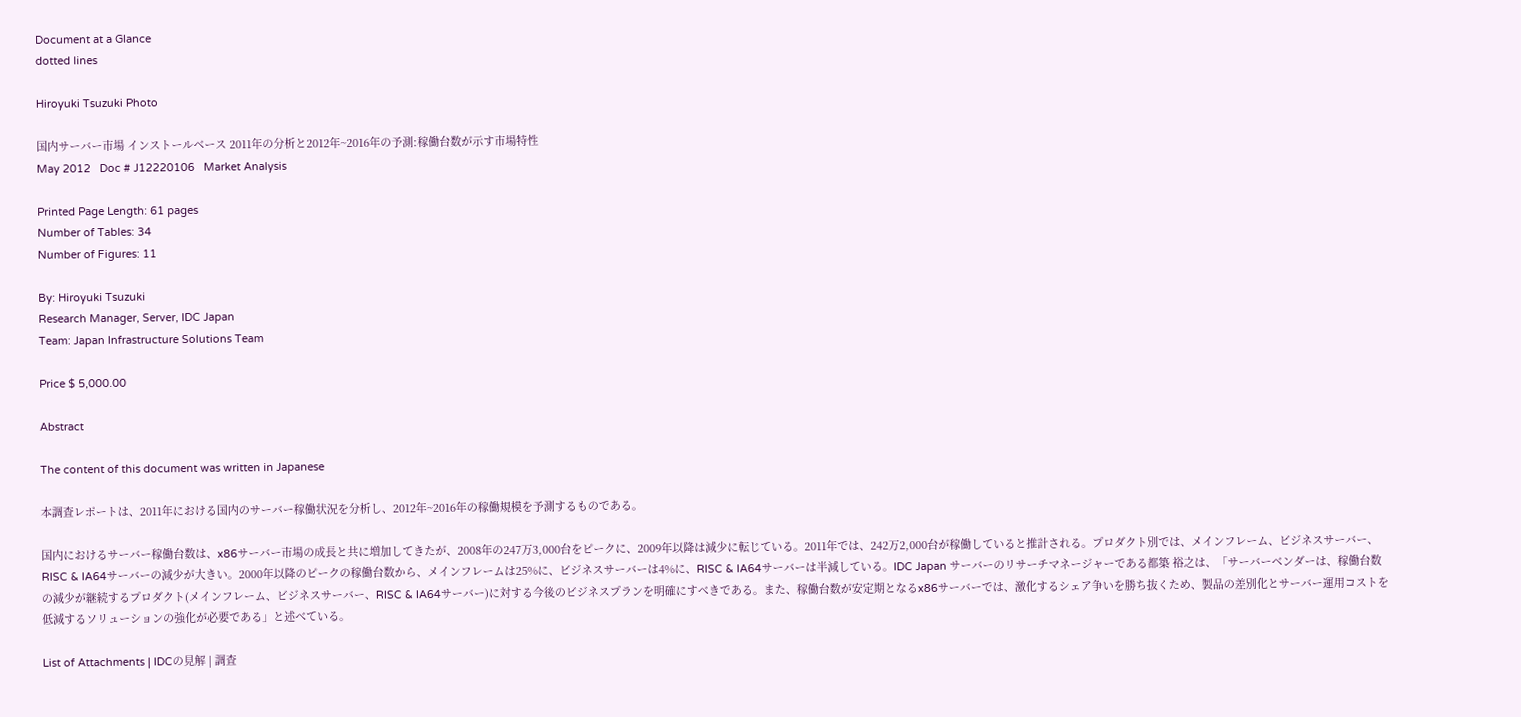Document at a Glance
dotted lines

Hiroyuki Tsuzuki Photo

国内サーバー市場 インストールベース 2011年の分析と2012年~2016年の予測:稼働台数が示す市場特性
May 2012   Doc # J12220106   Market Analysis

Printed Page Length: 61 pages
Number of Tables: 34
Number of Figures: 11

By: Hiroyuki Tsuzuki
Research Manager, Server, IDC Japan
Team: Japan Infrastructure Solutions Team

Price $ 5,000.00

Abstract

The content of this document was written in Japanese

本調査レポートは、2011年における国内のサーバー稼働状況を分析し、2012年~2016年の稼働規模を予測するものである。

国内におけるサーバー稼働台数は、x86サーバー市場の成長と共に増加してきたが、2008年の247万3,000台をピークに、2009年以降は減少に転じている。2011年では、242万2,000台が稼働していると推計される。プロダクト別では、メインフレーム、ビジネスサーバー、RISC & IA64サーバーの減少が大きい。2000年以降のピークの稼働台数から、メインフレームは25%に、ビジネスサーバーは4%に、RISC & IA64サーバーは半減している。IDC Japan サーバーのリサーチマネージャーである都築 裕之は、「サーバーベンダーは、稼働台数の減少が継続するプロダクト(メインフレーム、ビジネスサーバー、RISC & IA64サーバー)に対する今後のビジネスプランを明確にすべきである。また、稼働台数が安定期となるx86サーバーでは、激化するシェア争いを勝ち抜くため、製品の差別化とサーバー運用コストを低減するソリューションの強化が必要である」と述べている。

List of Attachments | IDCの見解 | 調査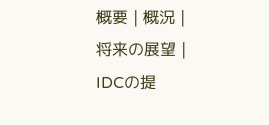概要 | 概況 | 将来の展望 | IDCの提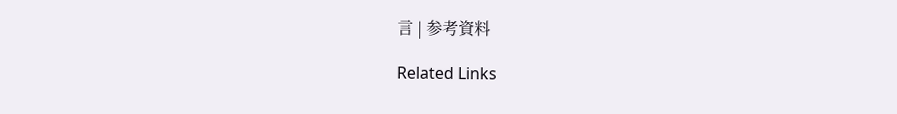言 | 参考資料

Related Links